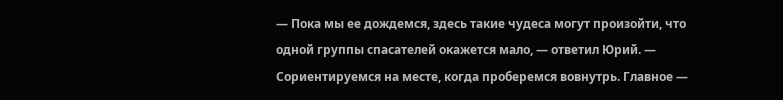— Пока мы ее дождемся, здесь такие чудеса могут произойти, что одной группы спасателей окажется мало, — ответил Юрий. — Сориентируемся на месте, когда проберемся вовнутрь. Главное —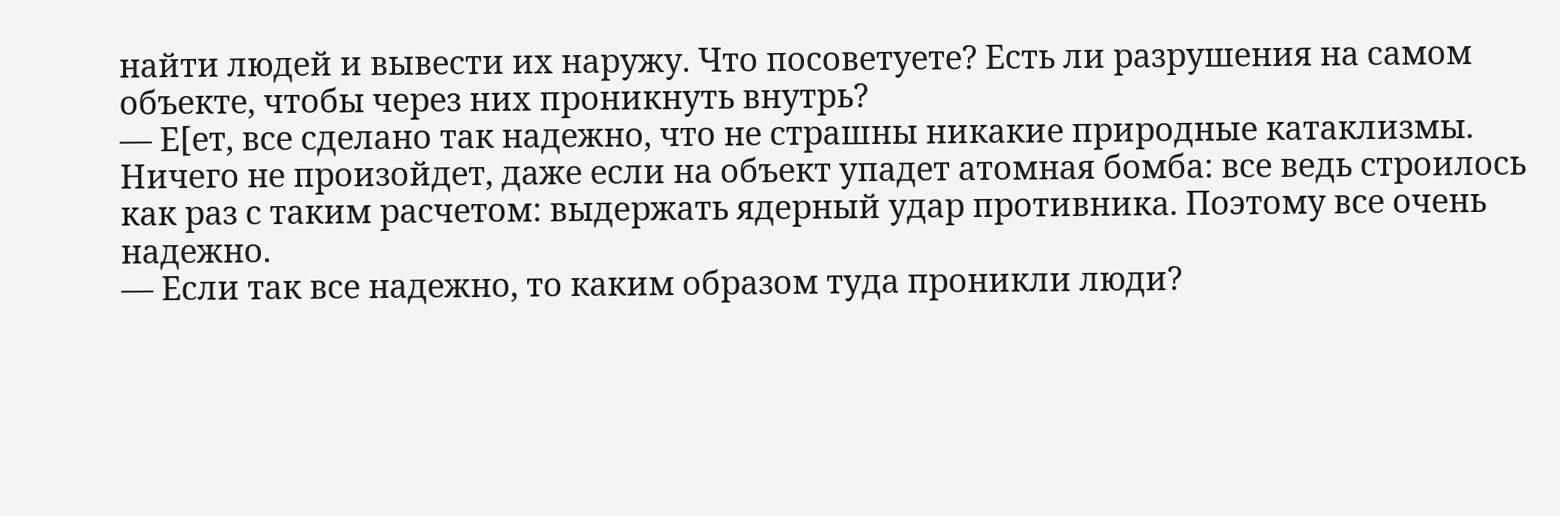найти людей и вывести их наружу. Что посоветуете? Есть ли разрушения на самом объекте, чтобы через них проникнуть внутрь?
— Е[ет, все сделано так надежно, что не страшны никакие природные катаклизмы. Ничего не произойдет, даже если на объект упадет атомная бомба: все ведь строилось как раз с таким расчетом: выдержать ядерный удар противника. Поэтому все очень надежно.
— Если так все надежно, то каким образом туда проникли люди?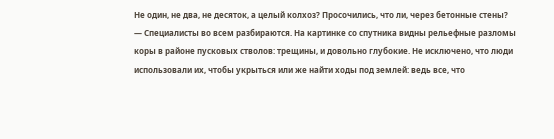Не один, не два, не десяток, а целый колхоз? Просочились, что ли, через бетонные стены?
— Специалисты во всем разбираются. На картинке со спутника видны рельефные разломы коры в районе пусковых стволов: трещины, и довольно глубокие. Не исключено, что люди использовали их, чтобы укрыться или же найти ходы под землей: ведь все, что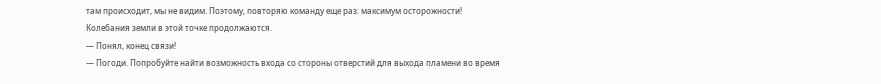там происходит, мы не видим. Поэтому, повторяю команду еще раз: максимум осторожности! Колебания земли в этой точке продолжаются.
— Понял, конец связи!
— Погоди. Попробуйте найти возможность входа со стороны отверстий для выхода пламени во время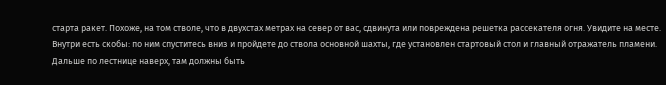старта ракет. Похоже, на том стволе, что в двухстах метрах на север от вас, сдвинута или повреждена решетка рассекателя огня. Увидите на месте. Внутри есть скобы: по ним спуститесь вниз и пройдете до ствола основной шахты, где установлен стартовый стол и главный отражатель пламени. Дальше по лестнице наверх, там должны быть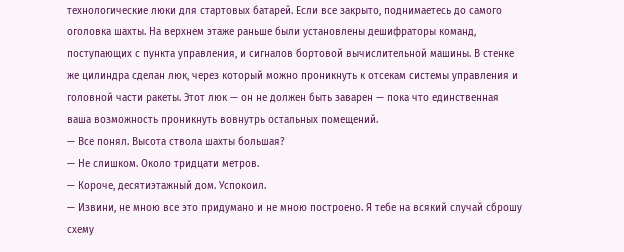технологические люки для стартовых батарей. Если все закрыто, поднимаетесь до самого оголовка шахты. На верхнем этаже раньше были установлены дешифраторы команд, поступающих с пункта управления, и сигналов бортовой вычислительной машины. В стенке же цилиндра сделан люк, через который можно проникнуть к отсекам системы управления и головной части ракеты. Этот люк — он не должен быть заварен — пока что единственная ваша возможность проникнуть вовнутрь остальных помещений.
— Все понял. Высота ствола шахты большая?
— Не слишком. Около тридцати метров.
— Короче, десятиэтажный дом. Успокоил.
— Извини, не мною все это придумано и не мною построено. Я тебе на всякий случай сброшу схему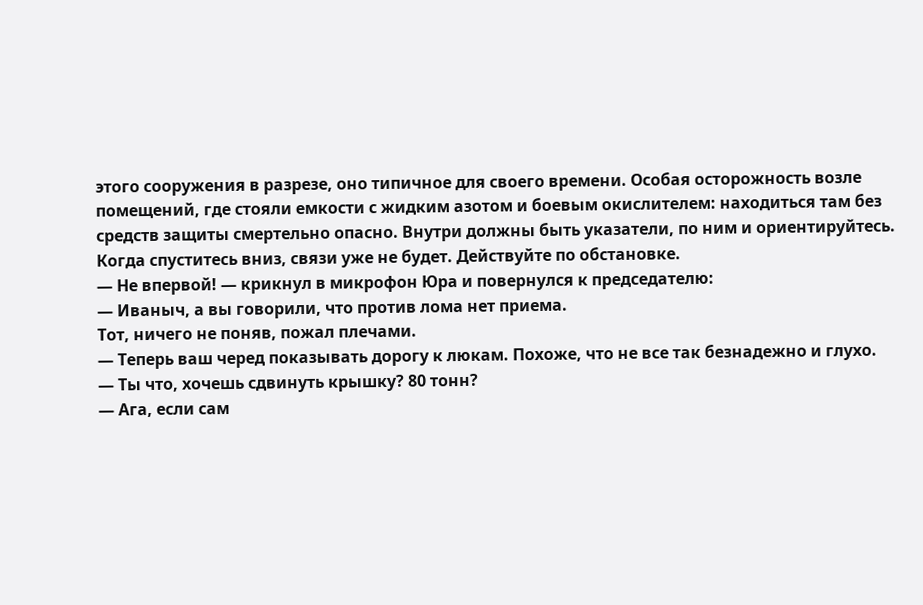этого сооружения в разрезе, оно типичное для своего времени. Особая осторожность возле помещений, где стояли емкости с жидким азотом и боевым окислителем: находиться там без средств защиты смертельно опасно. Внутри должны быть указатели, по ним и ориентируйтесь. Когда спуститесь вниз, связи уже не будет. Действуйте по обстановке.
— Не впервой! — крикнул в микрофон Юра и повернулся к председателю:
— Иваныч, а вы говорили, что против лома нет приема.
Тот, ничего не поняв, пожал плечами.
— Теперь ваш черед показывать дорогу к люкам. Похоже, что не все так безнадежно и глухо.
— Ты что, хочешь сдвинуть крышку? 80 тонн?
— Ага, если сам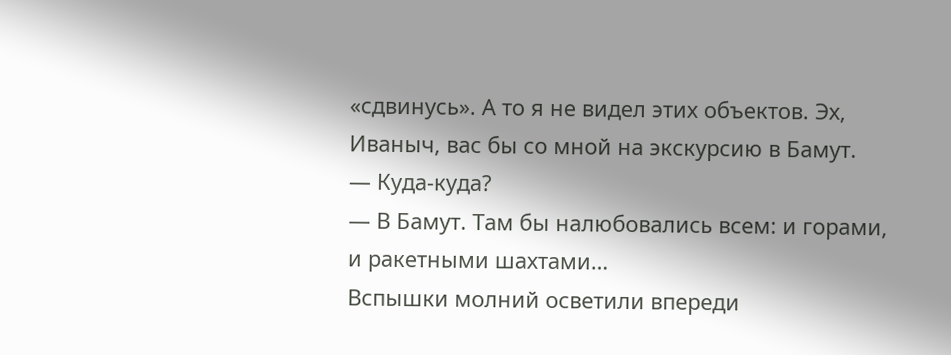«сдвинусь». А то я не видел этих объектов. Эх, Иваныч, вас бы со мной на экскурсию в Бамут.
— Куда-куда?
— В Бамут. Там бы налюбовались всем: и горами, и ракетными шахтами…
Вспышки молний осветили впереди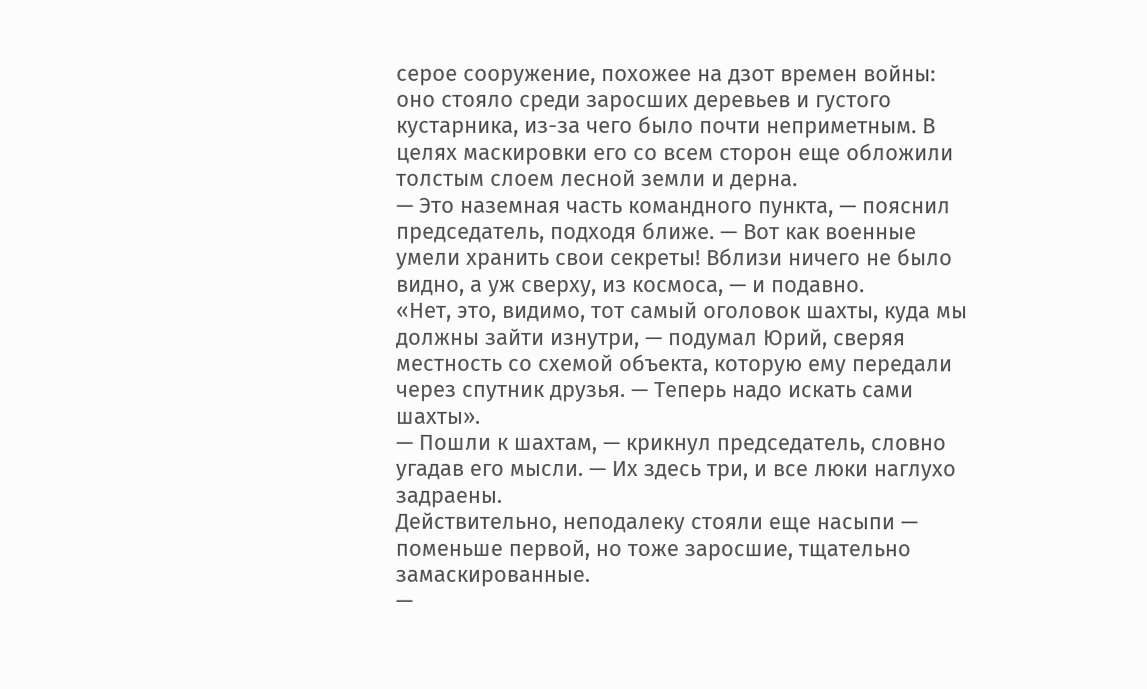серое сооружение, похожее на дзот времен войны: оно стояло среди заросших деревьев и густого кустарника, из-за чего было почти неприметным. В целях маскировки его со всем сторон еще обложили толстым слоем лесной земли и дерна.
— Это наземная часть командного пункта, — пояснил председатель, подходя ближе. — Вот как военные умели хранить свои секреты! Вблизи ничего не было видно, а уж сверху, из космоса, — и подавно.
«Нет, это, видимо, тот самый оголовок шахты, куда мы должны зайти изнутри, — подумал Юрий, сверяя местность со схемой объекта, которую ему передали через спутник друзья. — Теперь надо искать сами шахты».
— Пошли к шахтам, — крикнул председатель, словно угадав его мысли. — Их здесь три, и все люки наглухо задраены.
Действительно, неподалеку стояли еще насыпи — поменьше первой, но тоже заросшие, тщательно замаскированные.
—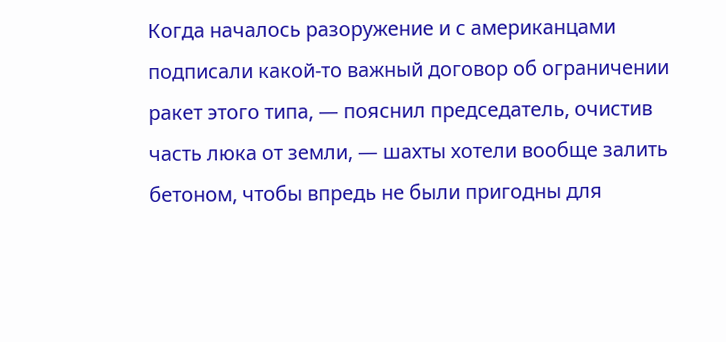Когда началось разоружение и с американцами подписали какой-то важный договор об ограничении ракет этого типа, — пояснил председатель, очистив часть люка от земли, — шахты хотели вообще залить бетоном, чтобы впредь не были пригодны для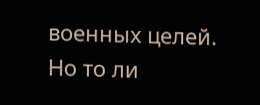военных целей. Но то ли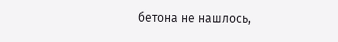бетона не нашлось,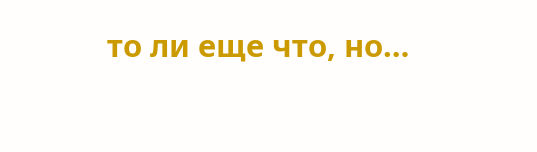то ли еще что, но…